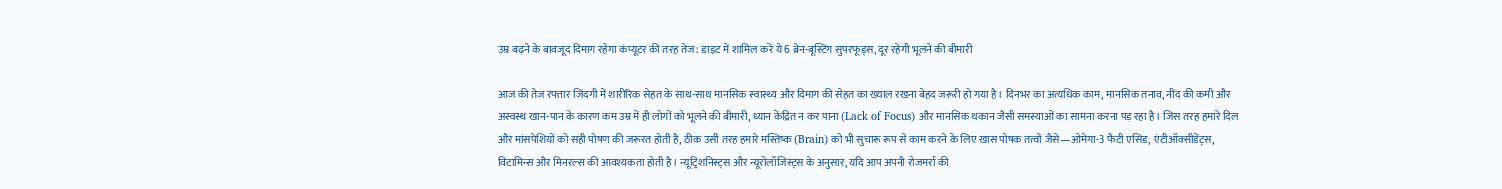उम्र बढ़ने के बावजूद दिमाग रहेगा कंप्यूटर की तरह तेज: डाइट में शामिल करें ये 6 ब्रेन-बूस्टिंग सुपरफूड्स, दूर रहेगी भूलने की बीमारी

आज की तेज रफ्तार जिंदगी में शारीरिक सेहत के साथ-साथ मानसिक स्वास्थ्य और दिमाग की सेहत का ख्याल रखना बेहद जरूरी हो गया है। दिनभर का अत्यधिक काम, मानसिक तनाव, नींद की कमी और अस्वस्थ खान-पान के कारण कम उम्र में ही लोगों को भूलने की बीमारी, ध्यान केंद्रित न कर पाना (Lack of Focus) और मानसिक थकान जैसी समस्याओं का सामना करना पड़ रहा है। जिस तरह हमारे दिल और मांसपेशियों को सही पोषण की जरूरत होती है, ठीक उसी तरह हमारे मस्तिष्क (Brain) को भी सुचारू रूप से काम करने के लिए खास पोषक तत्वों जैसे—ओमेगा-3 फैटी एसिड, एंटीऑक्सीडेंट्स, विटामिन्स और मिनरल्स की आवश्यकता होती है। न्यूट्रिशनिस्ट्स और न्यूरोलॉजिस्ट्स के अनुसार, यदि आप अपनी रोजमर्रा की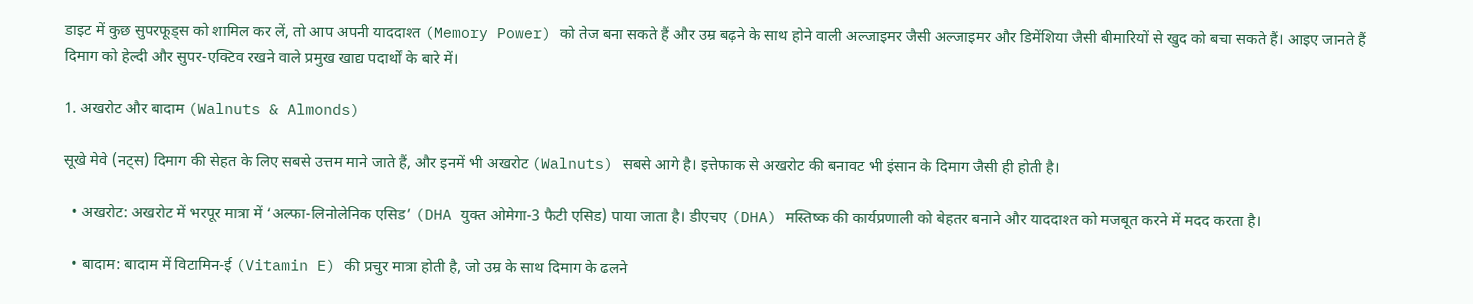डाइट में कुछ सुपरफूड्स को शामिल कर लें, तो आप अपनी याददाश्त (Memory Power) को तेज बना सकते हैं और उम्र बढ़ने के साथ होने वाली अल्जाइमर जैसी अल्जाइमर और डिमेंशिया जैसी बीमारियों से खुद को बचा सकते हैं। आइए जानते हैं दिमाग को हेल्दी और सुपर-एक्टिव रखने वाले प्रमुख खाद्य पदार्थों के बारे में।

1. अखरोट और बादाम (Walnuts & Almonds)

सूखे मेवे (नट्स) दिमाग की सेहत के लिए सबसे उत्तम माने जाते हैं, और इनमें भी अखरोट (Walnuts) सबसे आगे है। इत्तेफाक से अखरोट की बनावट भी इंसान के दिमाग जैसी ही होती है।

  • अखरोट: अखरोट में भरपूर मात्रा में ‘अल्फा-लिनोलेनिक एसिड’ (DHA युक्त ओमेगा-3 फैटी एसिड) पाया जाता है। डीएचए (DHA) मस्तिष्क की कार्यप्रणाली को बेहतर बनाने और याददाश्त को मजबूत करने में मदद करता है।

  • बादाम: बादाम में विटामिन-ई (Vitamin E) की प्रचुर मात्रा होती है, जो उम्र के साथ दिमाग के ढलने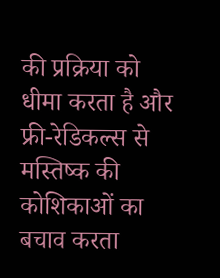की प्रक्रिया को धीमा करता है और फ्री-रेडिकल्स से मस्तिष्क की कोशिकाओं का बचाव करता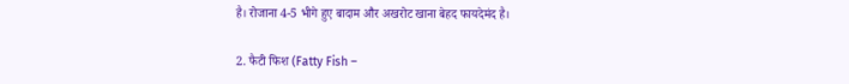है। रोजाना 4-5 भीगे हुए बादाम और अखरोट खाना बेहद फायदेमंद है।

2. फैटी फिश (Fatty Fish –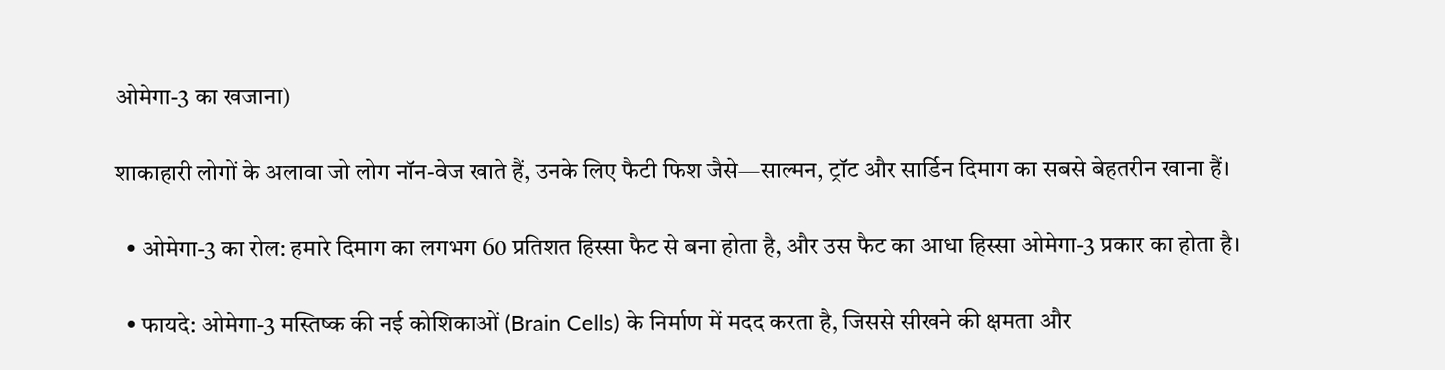ओमेगा-3 का खजाना)

शाकाहारी लोगों के अलावा जो लोग नॉन-वेज खाते हैं, उनके लिए फैटी फिश जैसे—साल्मन, ट्रॉट और सार्डिन दिमाग का सबसे बेहतरीन खाना हैं।

  • ओमेगा-3 का रोल: हमारे दिमाग का लगभग 60 प्रतिशत हिस्सा फैट से बना होता है, और उस फैट का आधा हिस्सा ओमेगा-3 प्रकार का होता है।

  • फायदे: ओमेगा-3 मस्तिष्क की नई कोशिकाओं (Brain Cells) के निर्माण में मदद करता है, जिससे सीखने की क्षमता और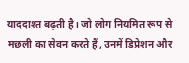याददाश्त बढ़ती है। जो लोग नियमित रूप से मछली का सेवन करते हैं, उनमें डिप्रेशन और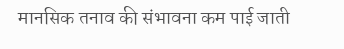मानसिक तनाव की संभावना कम पाई जाती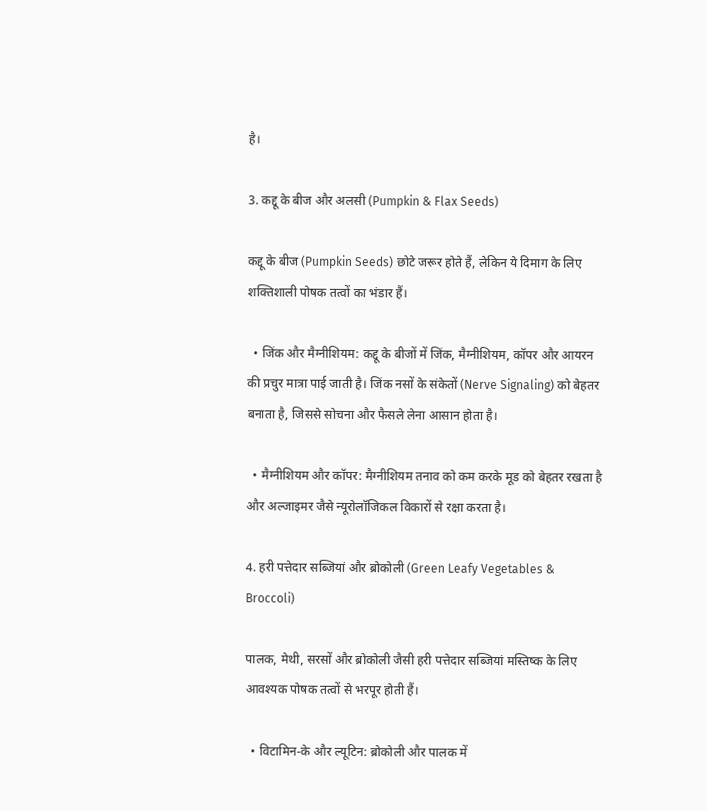है।

3. कद्दू के बीज और अलसी (Pumpkin & Flax Seeds)

कद्दू के बीज (Pumpkin Seeds) छोटे जरूर होते हैं, लेकिन ये दिमाग के लिए शक्तिशाली पोषक तत्वों का भंडार हैं।

  • जिंक और मैग्नीशियम: कद्दू के बीजों में जिंक, मैग्नीशियम, कॉपर और आयरन की प्रचुर मात्रा पाई जाती है। जिंक नसों के संकेतों (Nerve Signaling) को बेहतर बनाता है, जिससे सोचना और फैसले लेना आसान होता है।

  • मैग्नीशियम और कॉपर: मैग्नीशियम तनाव को कम करके मूड को बेहतर रखता है और अल्जाइमर जैसे न्यूरोलॉजिकल विकारों से रक्षा करता है।

4. हरी पत्तेदार सब्जियां और ब्रोकोली (Green Leafy Vegetables & Broccoli)

पालक, मेथी, सरसों और ब्रोकोली जैसी हरी पत्तेदार सब्जियां मस्तिष्क के लिए आवश्यक पोषक तत्वों से भरपूर होती हैं।

  • विटामिन-के और ल्यूटिन: ब्रोकोली और पालक में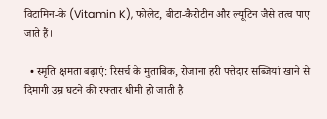विटामिन-के (Vitamin K), फोलेट, बीटा-कैरोटीन और ल्यूटिन जैसे तत्व पाए जाते हैं।

  • स्मृति क्षमता बढ़ाएं: रिसर्च के मुताबिक, रोजाना हरी पत्तेदार सब्जियां खाने से दिमागी उम्र घटने की रफ्तार धीमी हो जाती है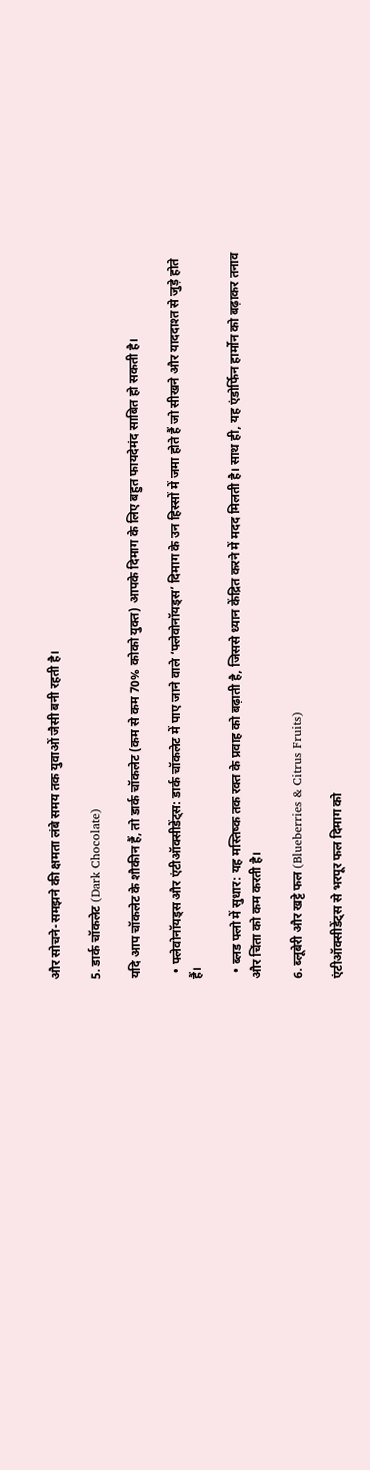और सोचने-समझने की क्षमता लंबे समय तक युवाओं जैसी बनी रहती है।

5. डार्क चॉकलेट (Dark Chocolate)

यदि आप चॉकलेट के शौकीन हैं, तो डार्क चॉकलेट (कम से कम 70% कोको युक्त) आपके दिमाग के लिए बहुत फायदेमंद साबित हो सकती है।

  • फ्लेवोनॉयड्स और एंटीऑक्सीडेंट्स: डार्क चॉकलेट में पाए जाने वाले ‘फ्लेवोनॉयड्स’ दिमाग के उन हिस्सों में जमा होते हैं जो सीखने और याददाश्त से जुड़े होते हैं।

  • ब्लड फ्लो में सुधार: यह मस्तिष्क तक रक्त के प्रवाह को बढ़ाती है, जिससे ध्यान केंद्रित करने में मदद मिलती है। साथ ही, यह एंडोर्फिन हार्मोन को बढ़ाकर तनाव और चिंता को कम करती है।

6. ब्लूबेरी और खट्टे फल (Blueberries & Citrus Fruits)

एंटीऑक्सीडेंट्स से भरपूर फल दिमाग को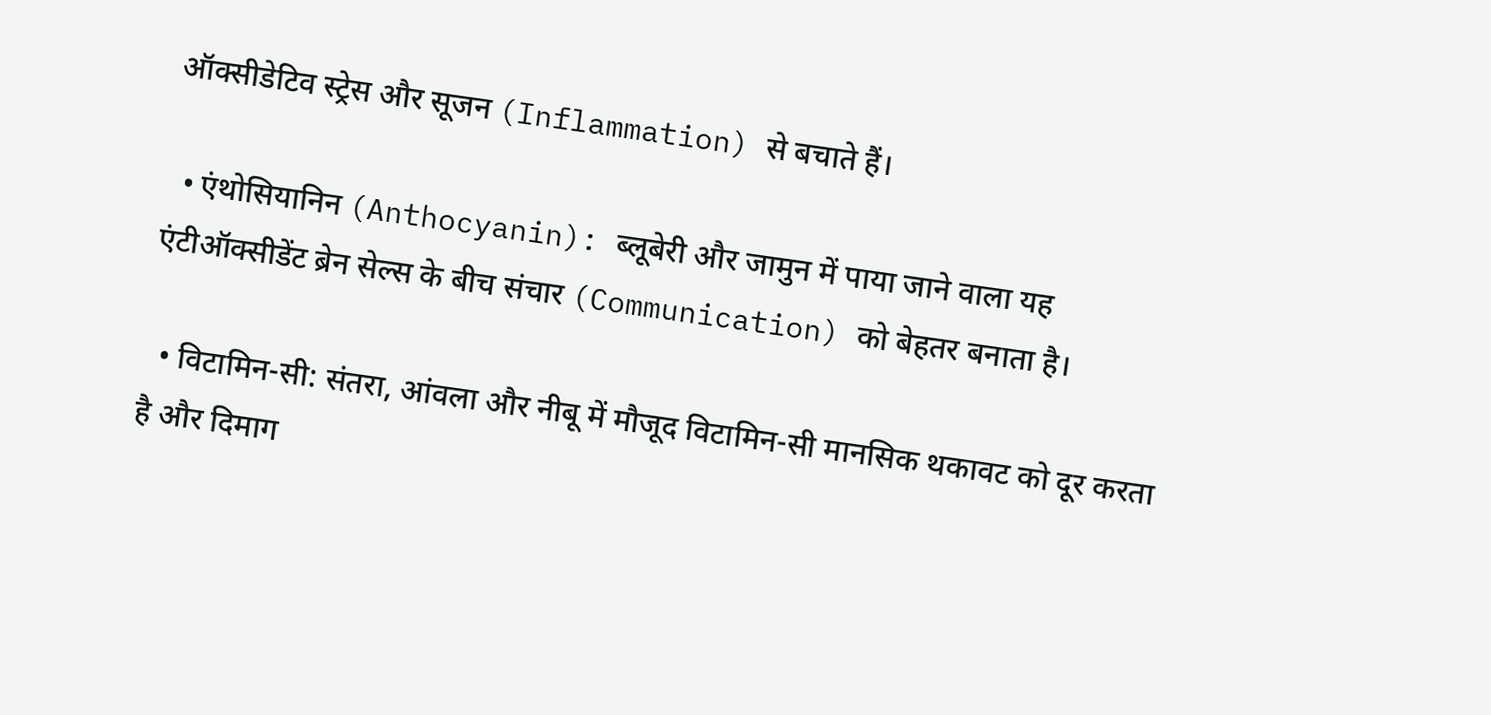ऑक्सीडेटिव स्ट्रेस और सूजन (Inflammation) से बचाते हैं।

  • एंथोसियानिन (Anthocyanin): ब्लूबेरी और जामुन में पाया जाने वाला यह एंटीऑक्सीडेंट ब्रेन सेल्स के बीच संचार (Communication) को बेहतर बनाता है।

  • विटामिन-सी: संतरा, आंवला और नीबू में मौजूद विटामिन-सी मानसिक थकावट को दूर करता है और दिमाग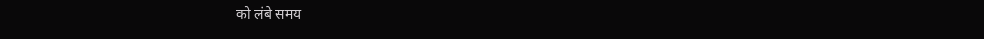को लंबे समय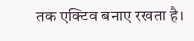तक एक्टिव बनाए रखता है।